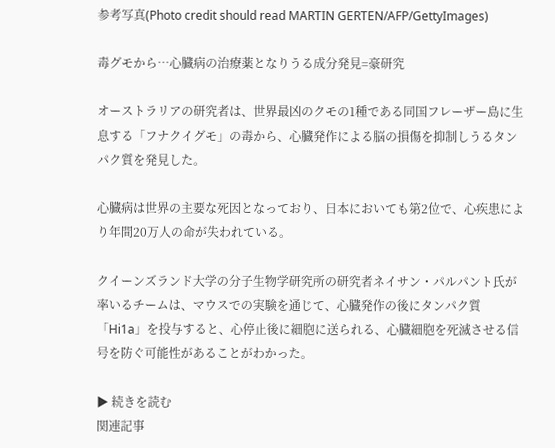参考写真(Photo credit should read MARTIN GERTEN/AFP/GettyImages)

毒グモから…心臓病の治療薬となりうる成分発見=豪研究

オーストラリアの研究者は、世界最凶のクモの1種である同国フレーザー島に生息する「フナクイグモ」の毒から、心臓発作による脳の損傷を抑制しうるタンパク質を発見した。

心臓病は世界の主要な死因となっており、日本においても第2位で、心疾患により年間20万人の命が失われている。

クイーンズランド大学の分子生物学研究所の研究者ネイサン・パルパント氏が率いるチームは、マウスでの実験を通じて、心臓発作の後にタンパク質「Hi1a」を投与すると、心停止後に細胞に送られる、心臓細胞を死滅させる信号を防ぐ可能性があることがわかった。

▶ 続きを読む
関連記事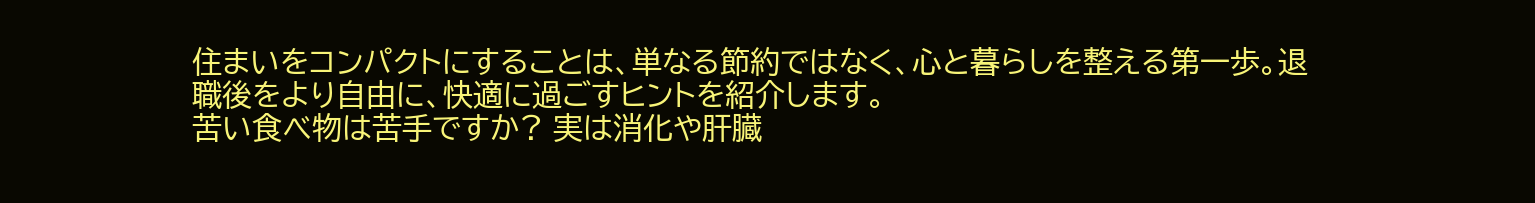住まいをコンパクトにすることは、単なる節約ではなく、心と暮らしを整える第一歩。退職後をより自由に、快適に過ごすヒントを紹介します。
苦い食べ物は苦手ですか? 実は消化や肝臓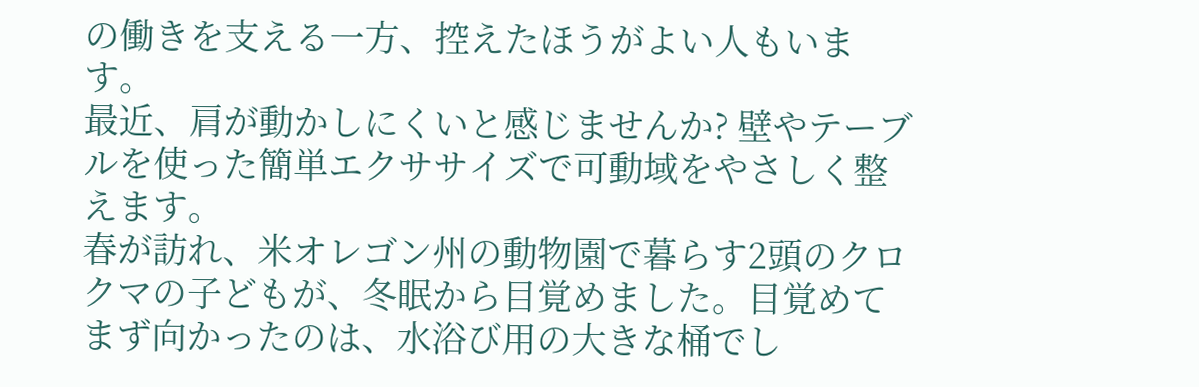の働きを支える一方、控えたほうがよい人もいます。
最近、肩が動かしにくいと感じませんか? 壁やテーブルを使った簡単エクササイズで可動域をやさしく整えます。
春が訪れ、米オレゴン州の動物園で暮らす2頭のクロクマの子どもが、冬眠から目覚めました。目覚めてまず向かったのは、水浴び用の大きな桶でし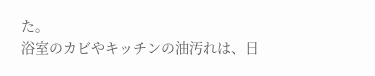た。
浴室のカビやキッチンの油汚れは、日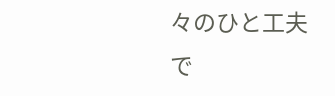々のひと工夫で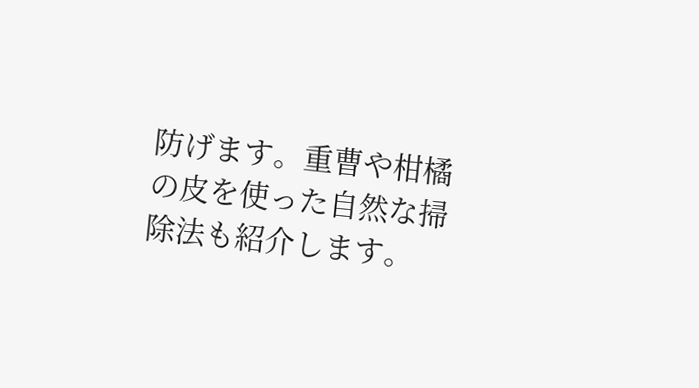防げます。重曹や柑橘の皮を使った自然な掃除法も紹介します。